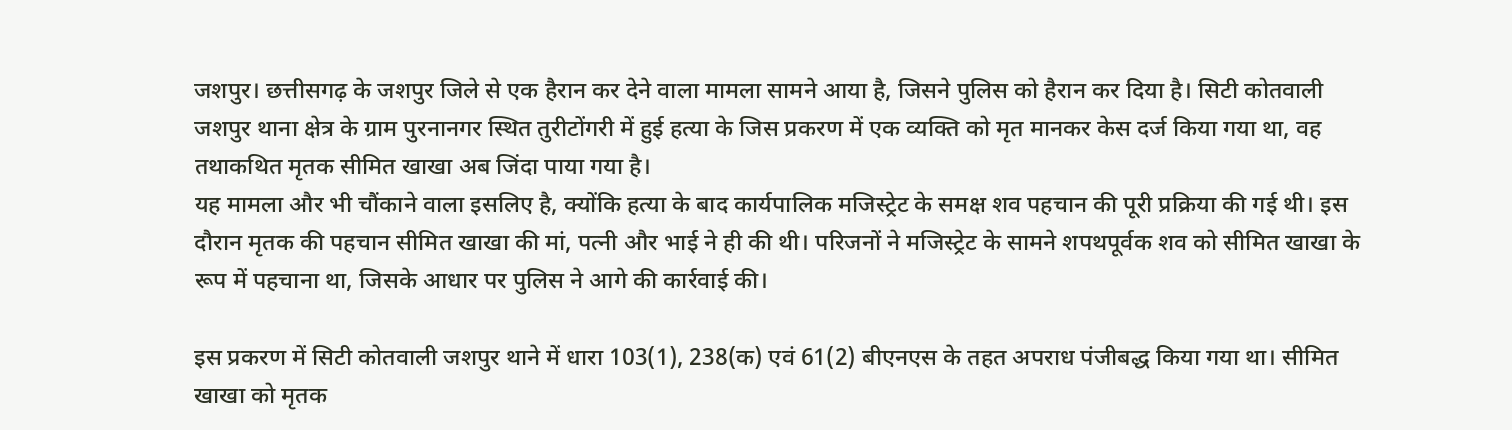जशपुर। छत्तीसगढ़ के जशपुर जिले से एक हैरान कर देने वाला मामला सामने आया है, जिसने पुलिस को हैरान कर दिया है। सिटी कोतवाली जशपुर थाना क्षेत्र के ग्राम पुरनानगर स्थित तुरीटोंगरी में हुई हत्या के जिस प्रकरण में एक व्यक्ति को मृत मानकर केस दर्ज किया गया था, वह तथाकथित मृतक सीमित खाखा अब जिंदा पाया गया है।
यह मामला और भी चौंकाने वाला इसलिए है, क्योंकि हत्या के बाद कार्यपालिक मजिस्ट्रेट के समक्ष शव पहचान की पूरी प्रक्रिया की गई थी। इस दौरान मृतक की पहचान सीमित खाखा की मां, पत्नी और भाई ने ही की थी। परिजनों ने मजिस्ट्रेट के सामने शपथपूर्वक शव को सीमित खाखा के रूप में पहचाना था, जिसके आधार पर पुलिस ने आगे की कार्रवाई की।

इस प्रकरण में सिटी कोतवाली जशपुर थाने में धारा 103(1), 238(क) एवं 61(2) बीएनएस के तहत अपराध पंजीबद्ध किया गया था। सीमित खाखा को मृतक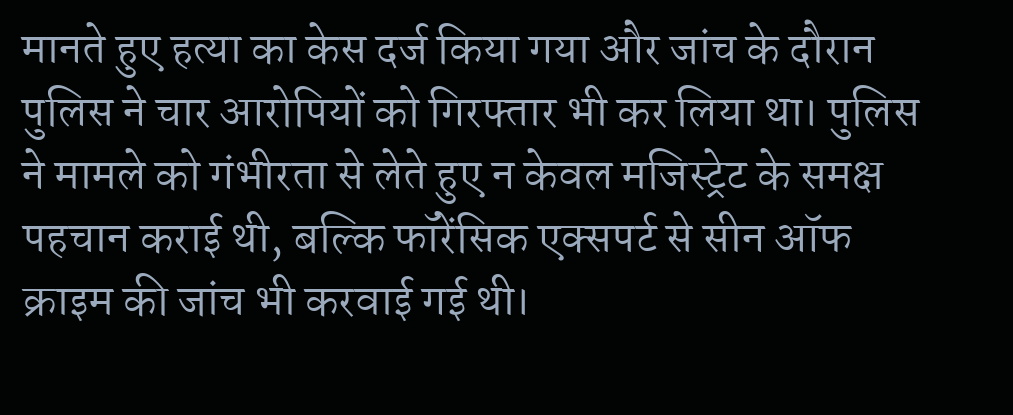मानते हुए हत्या का केस दर्ज किया गया और जांच के दौरान पुलिस ने चार आरोपियों को गिरफ्तार भी कर लिया था। पुलिस ने मामले को गंभीरता से लेते हुए न केवल मजिस्ट्रेट के समक्ष पहचान कराई थी, बल्कि फॉरेंसिक एक्सपर्ट से सीन ऑफ क्राइम की जांच भी करवाई गई थी।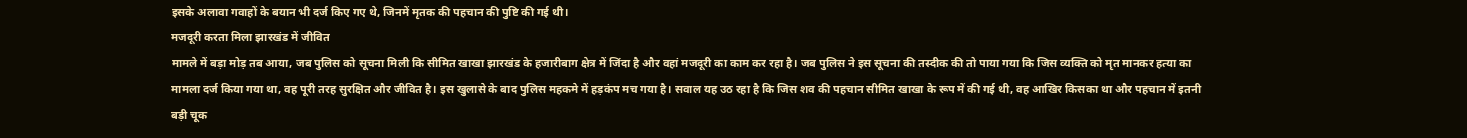इसके अलावा गवाहों के बयान भी दर्ज किए गए थे, जिनमें मृतक की पहचान की पुष्टि की गई थी।
मजदूरी करता मिला झारखंड में जीवित
मामले में बड़ा मोड़ तब आया, जब पुलिस को सूचना मिली कि सीमित खाखा झारखंड के हजारीबाग क्षेत्र में जिंदा है और वहां मजदूरी का काम कर रहा है। जब पुलिस ने इस सूचना की तस्दीक की तो पाया गया कि जिस व्यक्ति को मृत मानकर हत्या का मामला दर्ज किया गया था, वह पूरी तरह सुरक्षित और जीवित है। इस खुलासे के बाद पुलिस महकमे में हड़कंप मच गया है। सवाल यह उठ रहा है कि जिस शव की पहचान सीमित खाखा के रूप में की गई थी, वह आखिर किसका था और पहचान में इतनी बड़ी चूक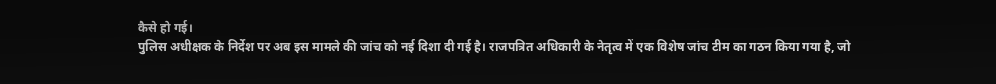कैसे हो गई।
पुलिस अधीक्षक के निर्देश पर अब इस मामले की जांच को नई दिशा दी गई है। राजपत्रित अधिकारी के नेतृत्व में एक विशेष जांच टीम का गठन किया गया है, जो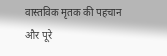वास्तविक मृतक की पहचान और पूरे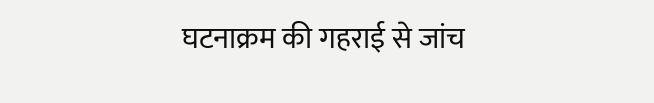घटनाक्रम की गहराई से जांच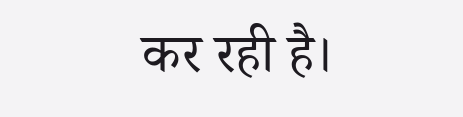कर रही है।